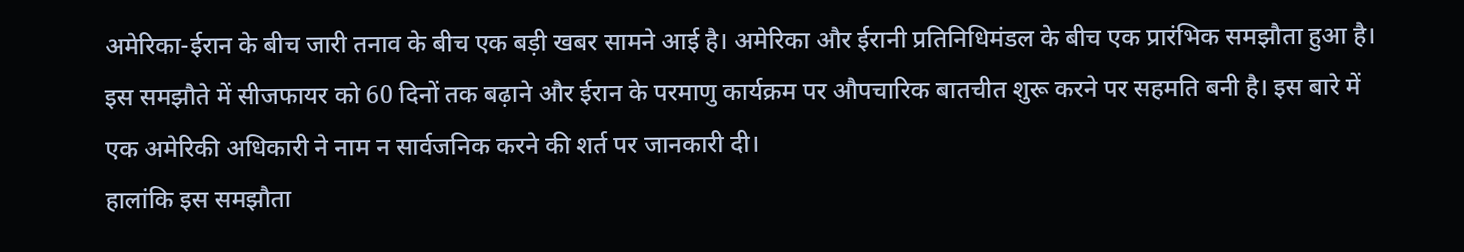अमेरिका-ईरान के बीच जारी तनाव के बीच एक बड़ी खबर सामने आई है। अमेरिका और ईरानी प्रतिनिधिमंडल के बीच एक प्रारंभिक समझौता हुआ है। इस समझौते में सीजफायर को 60 दिनों तक बढ़ाने और ईरान के परमाणु कार्यक्रम पर औपचारिक बातचीत शुरू करने पर सहमति बनी है। इस बारे में एक अमेरिकी अधिकारी ने नाम न सार्वजनिक करने की शर्त पर जानकारी दी।
हालांकि इस समझौता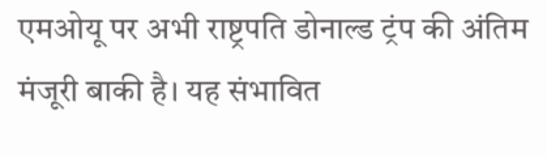एमओयू पर अभी राष्ट्रपति डोनाल्ड ट्रंप की अंतिम मंजूरी बाकी है। यह संभावित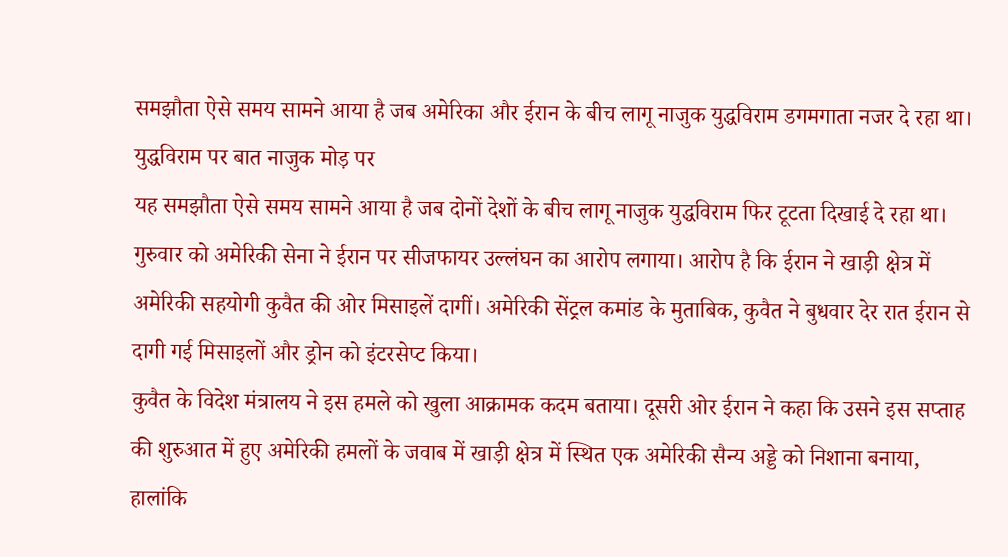समझौता ऐसे समय सामने आया है जब अमेरिका और ईरान के बीच लागू नाजुक युद्धविराम डगमगाता नजर दे रहा था।
युद्धविराम पर बात नाजुक मोड़ पर
यह समझौता ऐसे समय सामने आया है जब दोनों देशों के बीच लागू नाजुक युद्धविराम फिर टूटता दिखाई दे रहा था। गुरुवार को अमेरिकी सेना ने ईरान पर सीजफायर उल्लंघन का आरोप लगाया। आरोप है कि ईरान ने खाड़ी क्षेत्र में अमेरिकी सहयोगी कुवैत की ओर मिसाइलें दागीं। अमेरिकी सेंट्रल कमांड के मुताबिक, कुवैत ने बुधवार देर रात ईरान से दागी गई मिसाइलों और ड्रोन को इंटरसेप्ट किया।
कुवैत के विदेश मंत्रालय ने इस हमले को खुला आक्रामक कदम बताया। दूसरी ओर ईरान ने कहा कि उसने इस सप्ताह की शुरुआत में हुए अमेरिकी हमलों के जवाब में खाड़ी क्षेत्र में स्थित एक अमेरिकी सैन्य अड्डे को निशाना बनाया, हालांकि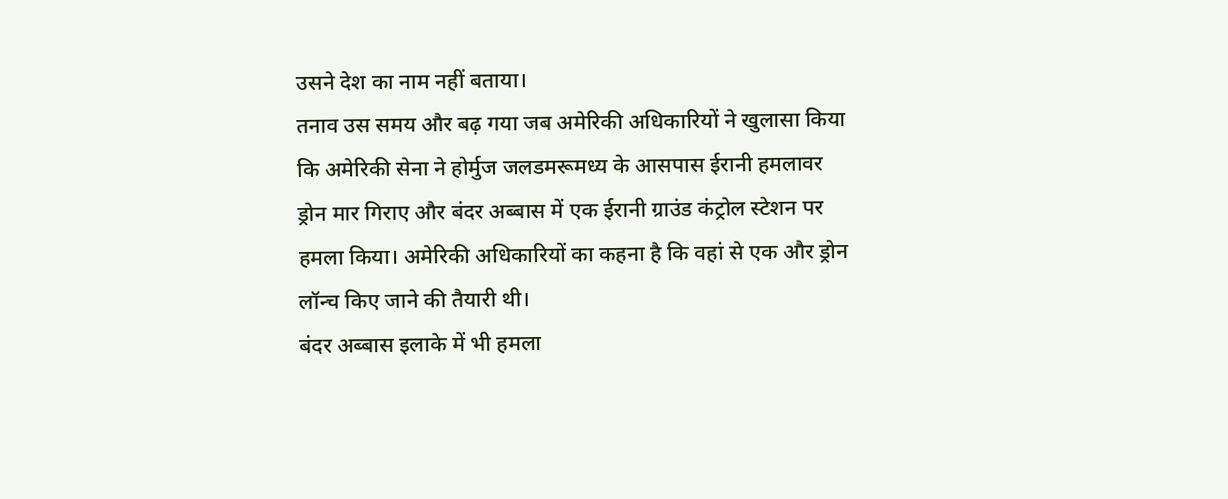उसने देश का नाम नहीं बताया।
तनाव उस समय और बढ़ गया जब अमेरिकी अधिकारियों ने खुलासा किया कि अमेरिकी सेना ने होर्मुज जलडमरूमध्य के आसपास ईरानी हमलावर ड्रोन मार गिराए और बंदर अब्बास में एक ईरानी ग्राउंड कंट्रोल स्टेशन पर हमला किया। अमेरिकी अधिकारियों का कहना है कि वहां से एक और ड्रोन लॉन्च किए जाने की तैयारी थी।
बंदर अब्बास इलाके में भी हमला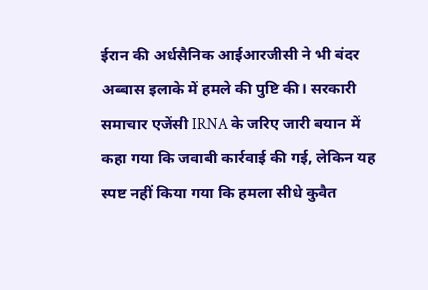ईरान की अर्धसैनिक आईआरजीसी ने भी बंदर अब्बास इलाके में हमले की पुष्टि की। सरकारी समाचार एजेंसी IRNA के जरिए जारी बयान में कहा गया कि जवाबी कार्रवाई की गई, लेकिन यह स्पष्ट नहीं किया गया कि हमला सीधे कुवैत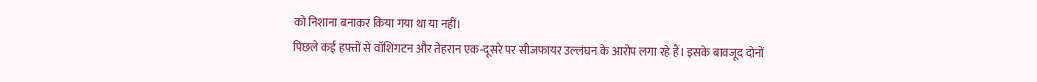को निशाना बनाकर किया गया था या नहीं।
पिछले कई हफ्तों से वॉशिंगटन और तेहरान एक-दूसरे पर सीजफायर उल्लंघन के आरोप लगा रहे हैं। इसके बावजूद दोनों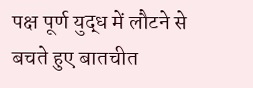पक्ष पूर्ण युद्ध में लौटने से बचते हुए बातचीत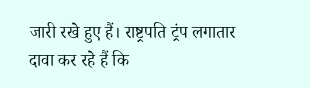जारी रखे हुए हैं। राष्ट्रपति ट्रंप लगातार दावा कर रहे हैं कि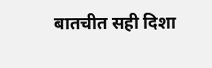बातचीत सही दिशा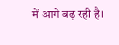में आगे बढ़ रही है।